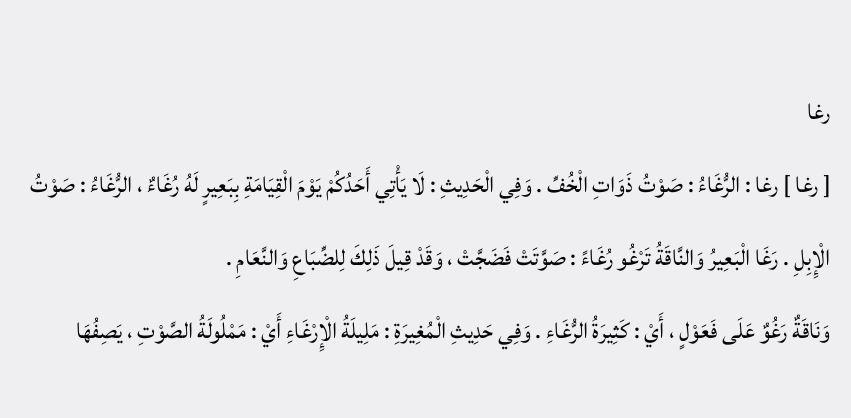رغا
[ رغا ] رغا : الرُّغَاءُ : صَوْتُ ذَوَاتِ الْخُفِّ . وَفِي الْحَدِيثِ : لَا يَأْتِي أَحَدُكُمْ يَوْمَ الْقِيَامَةِ بِبَعِيرٍ لَهُ رُغَاءٌ ، الرُّغَاءُ : صَوْتُ الْإِبِلِ . رَغَا الْبَعِيرُ وَالنَّاقَةُ تَرْغُو رُغَاءً : صَوَّتَتْ فَضَجَّتْ ، وَقَدْ قِيلَ ذَلِكَ لِلضِّبَاعِ وَالنَّعَامِ .
وَنَاقَةٌ رَغُوٌ عَلَى فَعَوْلٍ ، أَيْ : كَثِيرَةُ الرُّغَاءِ . وَفِي حَدِيثِ الْمُغِيرَةِ : مَلِيلَةُ الْإِرْغَاءِ أَيْ : مَمْلُولَةُ الصَّوْتِ ، يَصِفُهَا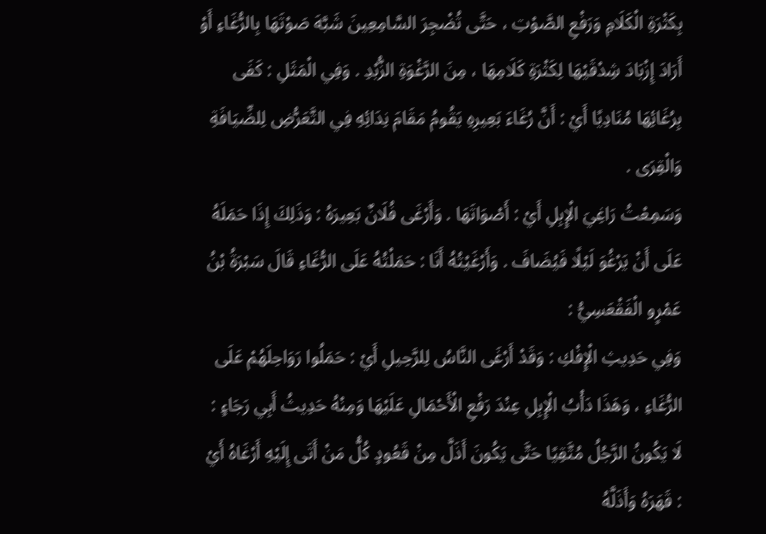بِكَثْرَةِ الْكَلَامِ وَرَفْعِ الصَّوْتِ ، حَتَّى تُضْجِرَ السَّامِعِينَ شَبَّهَ صَوْتَهَا بِالرُّغَاءِ أَوْ أَرَادَ إِزْبَادَ شِدْقَيْهَا لِكَثْرَةِ كَلَامِهَا ، مِنَ الرَّغْوَةِ الزُّبْدِ . وَفِي الْمَثَلِ : كَفَى بِرُغَائِهَا مُنَادِيًا أَيْ : أَنَّ رُغَاءَ بَعِيرِهِ يَقُومُ مَقَامَ نِدَائِهِ فِي التَّعَرُّضِ لِلضِّيَافَةِ وَالْقِرَى .
وَسَمِعْتُ رَاغِيَ الْإِبِلِ أَيْ : أَصْوَاتَهَا . وَأَرْغَى فُلَانٌ بَعِيرَهُ : وَذَلِكَ إِذَا حَمَلَهُ عَلَى أَنْ يَرْغُوَ لَيْلًا فَيُضَافَ . وَأَرْغَيْتُهُ أَنَا : حَمَلْتُهُ عَلَى الرُّغَاءِ قَالَ سَبْرَةُ بْنُ عَمْرٍو الْفَقْعَسِيُّ :
وَفِي حَدِيثِ الْإِفْكِ : وَقَدْ أَرْغَى النَّاسُ لِلرَّحِيلِ أَيْ : حَمَلُوا رَوَاحِلَهُمْ عَلَى الرُّغَاءِ ، وَهَذَا دَأْبُ الْإِبِلِ عِنْدَ رَفْعِ الْأَحْمَالِ عَلَيْهَا وَمِنْهُ حَدِيثُ أَبِي رَجَاءٍ : لَا يَكُونُ الرَّجُلُ مُتَّقِيًا حَتَّى يَكُونَ أَذَلَّ مِنْ قَعُودٍ كُلُّ مَنْ أَتَى إِلَيْهِ أَرْغَاهُ أَيْ : قَهَرَهُ وَأَذَلَّهُ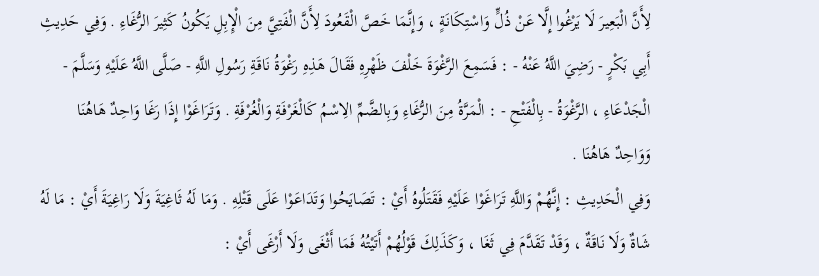لِأَنَّ الْبَعِيرَ لَا يَرْغُوا إِلَّا عَنْ ذُلٍّ وَاسْتِكَانَةٍ ، وَإِنَّمَا خَصَّ الْقَعُودَ لِأَنَّ الْفَتِيَّ مِنَ الْإِبِلِ يَكُونُ كَثِيرَ الرُّغَاءِ . وَفِي حَدِيثِ أَبِي بَكْرٍ - رَضِيَ اللَّهُ عَنْهُ - : فَسَمِعَ الرَّغْوَةَ خَلْفَ ظَهْرِهِ فَقَالَ هَذِهِ رَغْوَةُ نَاقَةِ رَسُولِ اللَّهِ - صَلَّى اللَّهُ عَلَيْهِ وَسَلَّمَ - الْجَدْعَاءِ ، الرَّغْوَةُ - بِالْفَتْحِ - : الْمَرَّةُ مِنَ الرُّغَاءِ وَبِالضَّمِّ الِاسْمُ كَالْغَرْفَةِ وَالْغُرْفَةِ . وَتَرَاغَوْا إِذَا رَغَا وَاحِدٌ هَاهُنَا وَوَاحِدٌ هَاهُنَا .
وَفِي الْحَدِيثِ : إِنَّهُمْ وَاللَّهِ تَرَاغَوْا عَلَيْهِ فَقَتَلُوهُ أَيْ : تَصَايَحُوا وَتَدَاعَوْا عَلَى قَتْلِهِ . وَمَا لَهُ ثَاغِيَةَ وَلَا رَاغِيَةَ أَيْ : مَا لَهُ شَاةٌ وَلَا نَاقَةٌ ، وَقَدْ تَقَدَّمَ فِي ثَغَا ، وَكَذَلِكَ قَوْلُهُمْ أَتَيْتُهُ فَمَا أَثْغَى وَلَا أَرْغَى أَيْ :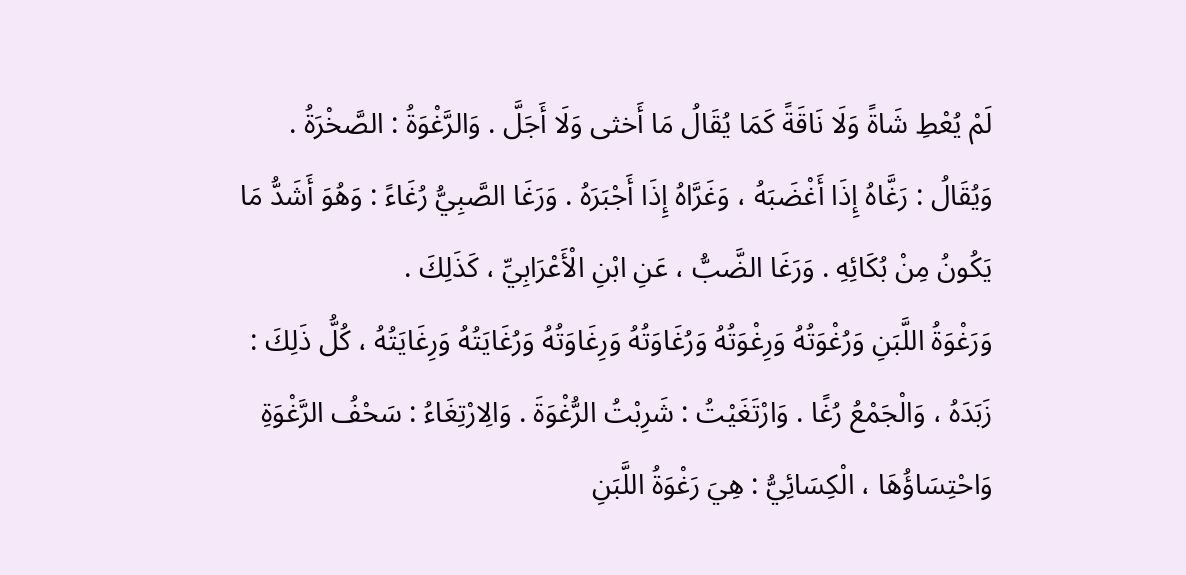لَمْ يُعْطِ شَاةً وَلَا نَاقَةً كَمَا يُقَالُ مَا أَخثى وَلَا أَجَلَّ . وَالرَّغْوَةُ : الصَّخْرَةُ .
وَيُقَالُ : رَغَّاهُ إِذَا أَغْضَبَهُ ، وَغَرَّاهُ إِذَا أَجْبَرَهُ . وَرَغَا الصَّبِيُّ رُغَاءً : وَهُوَ أَشَدُّ مَا يَكُونُ مِنْ بُكَائِهِ . وَرَغَا الضَّبُّ ، عَنِ ابْنِ الْأَعْرَابِيِّ ، كَذَلِكَ .
وَرَغْوَةُ اللَّبَنِ وَرُغْوَتُهُ وَرِغْوَتُهُ وَرُغَاوَتُهُ وَرِغَاوَتُهُ وَرُغَايَتُهُ وَرِغَايَتُهُ ، كُلُّ ذَلِكَ : زَبَدَهُ ، وَالْجَمْعُ رُغًا . وَارْتَغَيْتُ : شَرِبْتُ الرُّغْوَةَ . وَالِارْتِغَاءُ : سَحْفُ الرَّغْوَةِ وَاحْتِسَاؤُهَا ، الْكِسَائِيُّ : هِيَ رَغْوَةُ اللَّبَنِ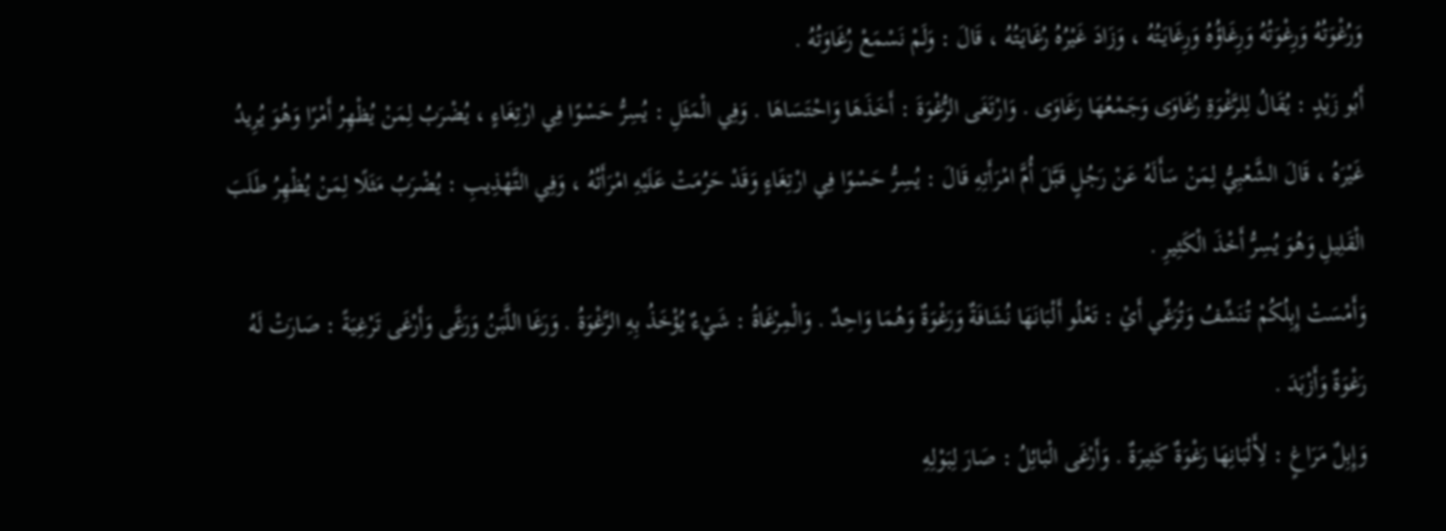وَرُغْوَتُهُ وَرِغْوَتُهُ وَرِغَاؤُهُ وَرِغَايَتُهُ ، وَزَادَ غَيْرُهُ رُغَايَتُهُ ، قَالَ : وَلَمْ نَسْمَعْ رُغَاوَتُهُ .
أَبُو زَيْدٍ : يُقَالُ لِلرَّغْوَةِ رُغَاوَى وَجَمْعُهَا رَغَاوَى . وَارْتَغَى الرُّغْوَةَ : أَخَذَهَا وَاحْتَسَاهَا . وَفِي الْمَثَلِ : يُسِرُّ حَسْوًا فِي ارْتِغَاءٍ ، يُضْرَبُ لِمَنْ يُظْهِرُ أَمْرًا وَهُوَ يُرِيدُ غَيْرَهُ ، قَالَ الشَّعْبِيُّ لِمَنْ سَأَلَهُ عَنْ رَجُلٍ قَبَّلَ أُمَّ امْرَأَتِهِ قَالَ : يُسِرُّ حَسْوًا فِي ارْتِغَاءٍ وَقَدْ حَرُمَتْ عَلَيْهِ امْرَأَتُهُ ، وَفِي التَّهْذِيبِ : يُضْرَبُ مَثَلًا لِمَنْ يُظْهِرُ طَلَبَ الْقَلِيلِ وَهُوَ يُسِرُّ أَخْذَ الْكَثِيرِ .
وَأَمْسَتْ إِبِلُكُمْ تُنَشِّفُ وَتُرَغِّي أَيْ : تَعْلُو أَلْبَانَهَا نُشَافَةٌ وَرَغْوَةٌ وَهُمَا وَاحِدٌ . وَالْمِرْغَاةُ : شَيْءٌ يُؤْخَذُ بِهِ الرَّغْوَةُ . وَرَغَا اللَّبَنُ وَرَغَّى وَأَرْغَى تَرْغِيَةً : صَارَتْ لَهُ رَغْوَةٌ وَأَزْبَدَ .
وَإِبِلٌ مَرَاغٍ : لِأَلْبَانِهَا رَغْوَةٌ كَثِيرَةٌ . وَأَرْغَى الْبَائِلُ : صَارَ لِبَوْلِهِ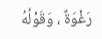رَغْوَةٌ ، وَقَوْلُهُ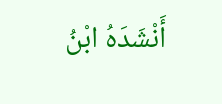أَنْشَدَهُ ابْنُ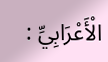الْأَعْرَابِيِّ :